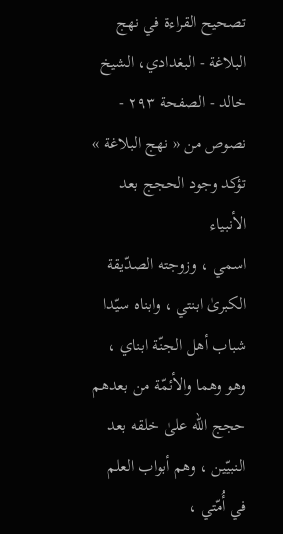تصحيح القراءة في نهج البلاغة - البغدادي، الشيخ خالد - الصفحة ٢٩٣ - نصوص من « نهج البلاغة » تؤكد وجود الحجج بعد الأنبياء
اسمي ، وزوجته الصدّيقة الكبرىٰ ابنتي ، وابناه سيّدا شباب أهل الجنّة ابناي ، وهو وهما والأئمّة من بعدهم حجج الله علىٰ خلقه بعد النبيّين ، وهم أبواب العلم في أُمّتي ،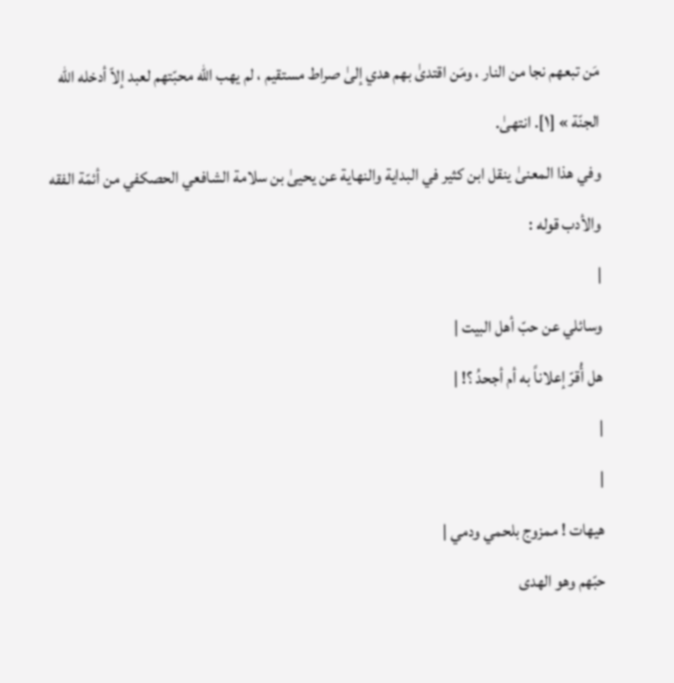مَن تبعهم نجا من النار ، ومَن اقتدىٰ بهم هدي إلىٰ صراط مستقيم ، لم يهب الله محبّتهم لعبد إلاّ أدخله الله الجنّة » [١]. انتهىٰ.
وفي هذا المعنىٰ ينقل ابن كثير في البداية والنهاية عن يحيىٰ بن سلامة الشافعي الحصكفي من أئمّة الفقه والأدب قوله :
|
وسائلي عن حبّ أهل البيت |
هل أُقرّ إعلاناً به أم أجحدُ ؟! |
|
|
هيهات ! ممزوج بلحمي ودمي |
حبّهم وهو الهدى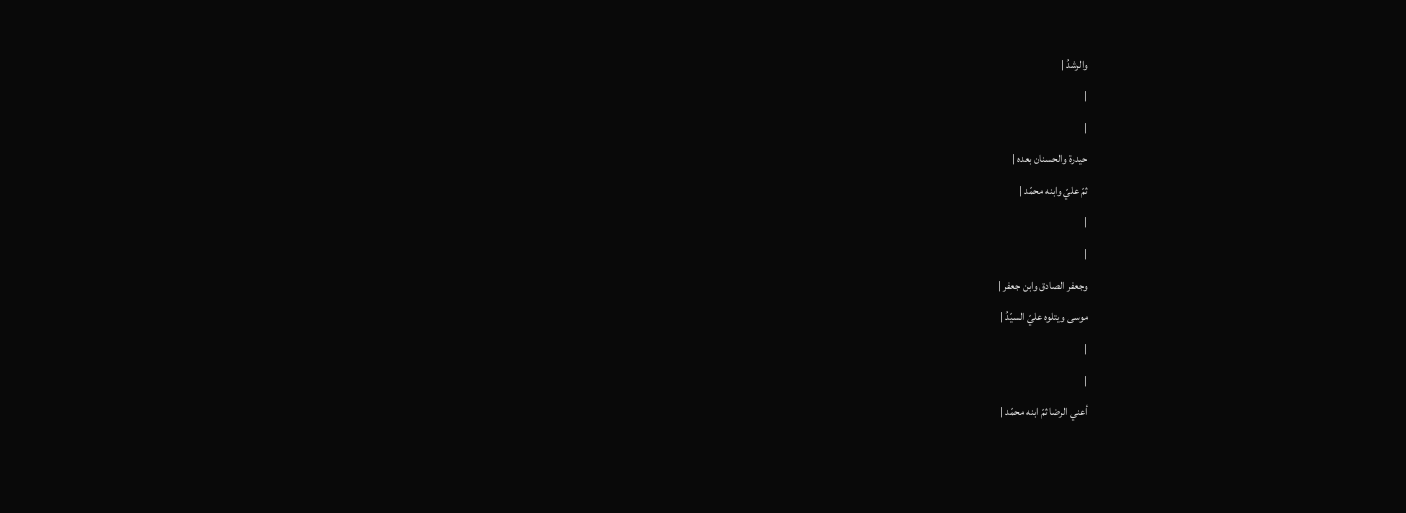والرشدُ |
|
|
حيدرة والحسنان بعده |
ثمّ عليّ وابنه محمّد |
|
|
وجعفر الصادق وابن جعفر |
موسى ويتلوه عليّ السيّدُ |
|
|
أعني الرضا ثمّ ابنه محمّد |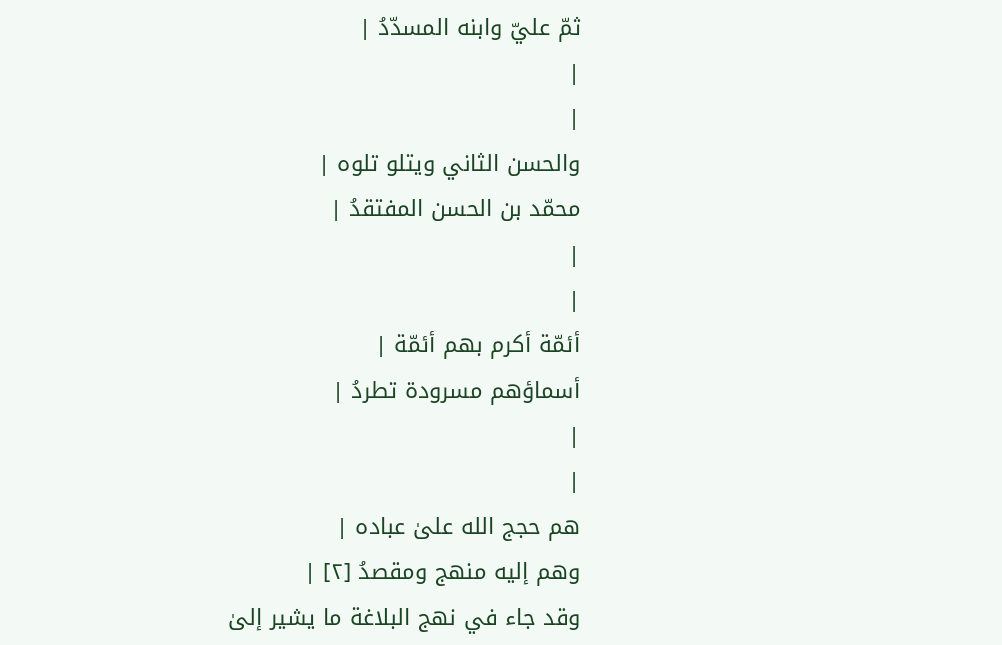ثمّ عليّ وابنه المسدّدُ |
|
|
والحسن الثاني ويتلو تلوه |
محمّد بن الحسن المفتقدُ |
|
|
أئمّة أكرم بهم أئمّة |
أسماؤهم مسرودة تطردُ |
|
|
هم حجج الله علىٰ عباده |
وهم إليه منهج ومقصدُ [٢] |
وقد جاء في نهج البلاغة ما يشير إلىٰ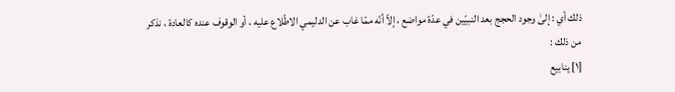ذلك أي : إلىٰ وجود الحجج بعد النبيّين في عدّة مواضع ، إلاّ أنّه ممّا غاب عن الدليمي الاطّلاع عليه ، أو الوقوف عنده كالعادة ، نذكر من ذلك :
[١] ينابيع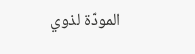المودّة لذوي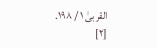القربىٰ ١ / ١٩٨.
[٢]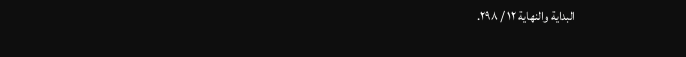البداية والنهاية ١٢ / ٢٩٨.